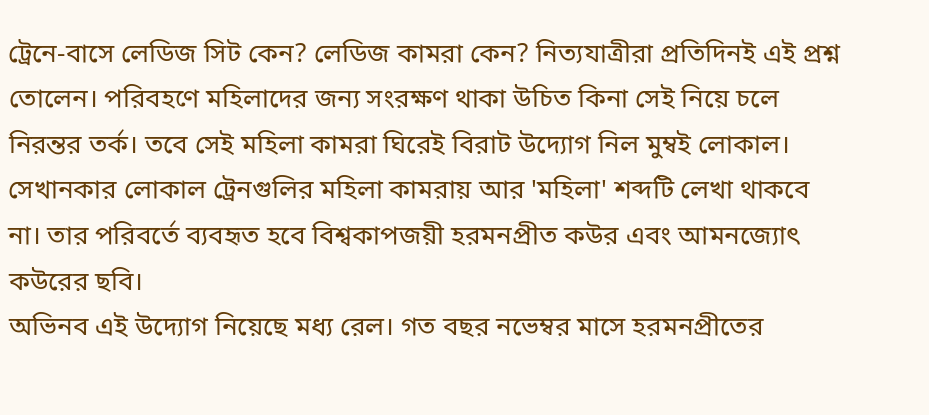ট্রেনে-বাসে লেডিজ সিট কেন? লেডিজ কামরা কেন? নিত্যযাত্রীরা প্রতিদিনই এই প্রশ্ন তোলেন। পরিবহণে মহিলাদের জন্য সংরক্ষণ থাকা উচিত কিনা সেই নিয়ে চলে নিরন্তর তর্ক। তবে সেই মহিলা কামরা ঘিরেই বিরাট উদ্যোগ নিল মুম্বই লোকাল। সেখানকার লোকাল ট্রেনগুলির মহিলা কামরায় আর 'মহিলা' শব্দটি লেখা থাকবে না। তার পরিবর্তে ব্যবহৃত হবে বিশ্বকাপজয়ী হরমনপ্রীত কউর এবং আমনজ্যোৎ কউরের ছবি।
অভিনব এই উদ্যোগ নিয়েছে মধ্য রেল। গত বছর নভেম্বর মাসে হরমনপ্রীতের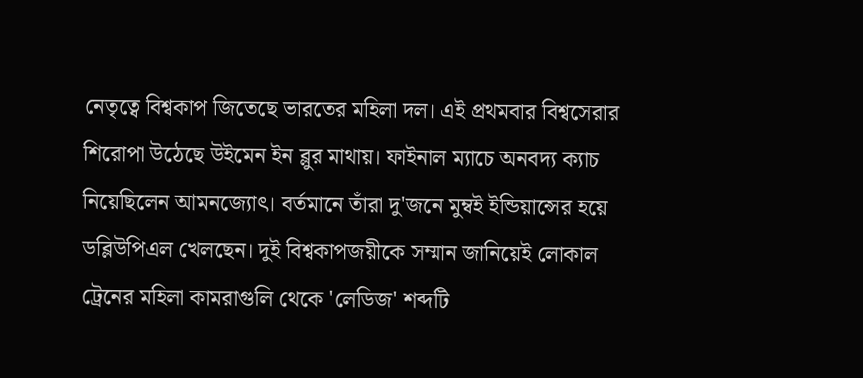নেতৃত্বে বিশ্বকাপ জিতেছে ভারতের মহিলা দল। এই প্রথমবার বিশ্বসেরার শিরোপা উঠেছে উইমেন ইন ব্লুর মাথায়। ফাইনাল ম্যাচে অনবদ্য ক্যাচ নিয়েছিলেন আমনজ্যোৎ। বর্তমানে তাঁরা দু'জনে মুম্বই ইন্ডিয়ান্সের হয়ে ডব্লিউপিএল খেলছেন। দুই বিশ্বকাপজয়ীকে সম্মান জানিয়েই লোকাল ট্রেনের মহিলা কামরাগুলি থেকে 'লেডিজ' শব্দটি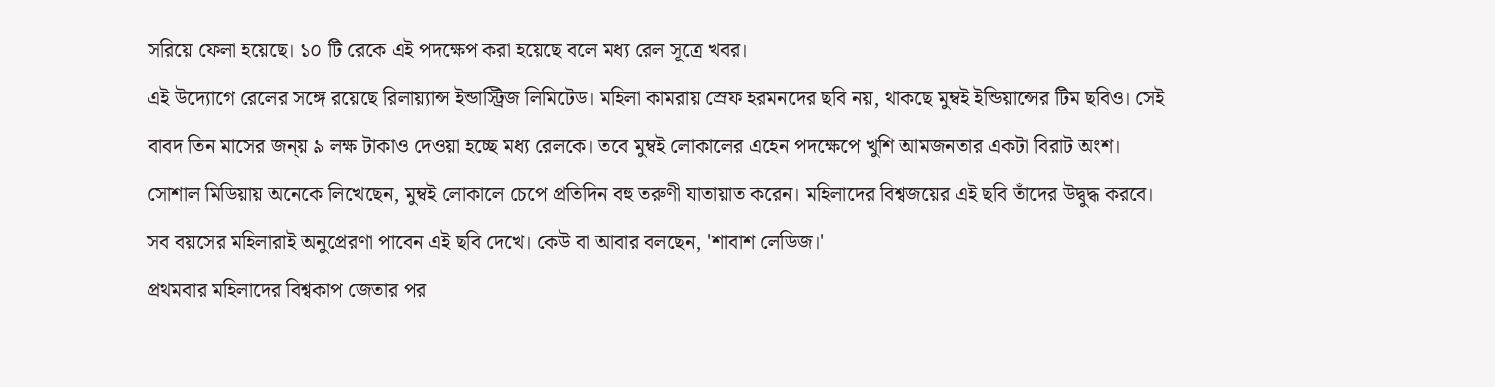সরিয়ে ফেলা হয়েছে। ১০ টি রেকে এই পদক্ষেপ করা হয়েছে বলে মধ্য রেল সূত্রে খবর।
এই উদ্যোগে রেলের সঙ্গে রয়েছে রিলায়্যান্স ইন্ডাস্ট্রিজ লিমিটেড। মহিলা কামরায় স্রেফ হরমনদের ছবি নয়, থাকছে মুম্বই ইন্ডিয়ান্সের টিম ছবিও। সেই বাবদ তিন মাসের জন্য় ৯ লক্ষ টাকাও দেওয়া হচ্ছে মধ্য রেলকে। তবে মুম্বই লোকালের এহেন পদক্ষেপে খুশি আমজনতার একটা বিরাট অংশ। সোশাল মিডিয়ায় অনেকে লিখেছেন, মুম্বই লোকালে চেপে প্রতিদিন বহু তরুণী যাতায়াত করেন। মহিলাদের বিশ্বজয়ের এই ছবি তাঁদের উদ্বুদ্ধ করবে। সব বয়সের মহিলারাই অনুপ্রেরণা পাবেন এই ছবি দেখে। কেউ বা আবার বলছেন, 'শাবাশ লেডিজ।'
প্রথমবার মহিলাদের বিশ্বকাপ জেতার পর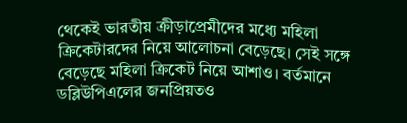থেকেই ভারতীয় ক্রীড়াপ্রেমীদের মধ্যে মহিলা ক্রিকেটারদের নিয়ে আলোচনা বেড়েছে। সেই সঙ্গে বেড়েছে মহিলা ক্রিকেট নিয়ে আশাও। বর্তমানে ডব্লিউপিএলের জনপ্রিয়তও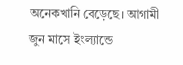অনেকখানি বেড়েছে। আগামী জুন মাসে ইংল্যান্ডে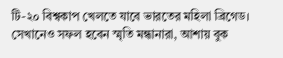টি-২০ বিশ্বকাপ খেলতে যাবে ভারতের মহিলা ব্রিগেড। সেখানেও সফল হবেন স্মৃতি মন্ধানারা, আশায় বুক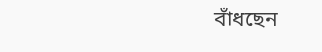বাঁধছেন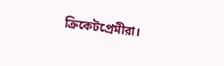ক্রিকেটপ্রেমীরা।